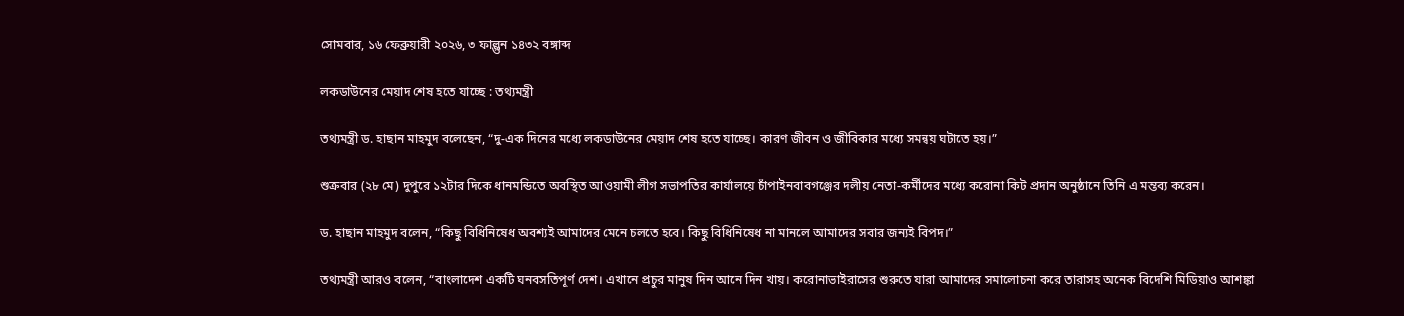সোমবার, ১৬ ফেব্রুয়ারী ২০২৬, ৩ ফাল্গুন ১৪৩২ বঙ্গাব্দ

লকডাউনের মেয়াদ শেষ হতে যাচ্ছে : তথ্যমন্ত্রী

তথ্যমন্ত্রী ড. হাছান মাহমুদ বলেছেন, “দু-এক দিনের মধ্যে লকডাউনের মেয়াদ শেষ হতে যাচ্ছে। কারণ জীবন ও জীবিকার মধ্যে সমন্বয় ঘটাতে হয়।”

শুক্রবার (২৮ মে) দুপুরে ১২টার দিকে ধানমন্ডিতে অবস্থিত আওয়ামী লীগ সভাপতির কার্যালয়ে চাঁপাইনবাবগঞ্জের দলীয় নেতা-কর্মীদের মধ্যে করোনা কিট প্রদান অনুষ্ঠানে তিনি এ মন্তব্য করেন।

ড. হাছান মাহমুদ বলেন, “কিছু বিধিনিষেধ অবশ্যই আমাদের মেনে চলতে হবে। কিছু বিধিনিষেধ না মানলে আমাদের সবার জন্যই বিপদ।”

তথ্যমন্ত্রী আরও বলেন, “বাংলাদেশ একটি ঘনবসতিপূর্ণ দেশ। এখানে প্রচুর মানুষ দিন আনে দিন খায়। করোনাভাইরাসের শুরুতে যারা আমাদের সমালোচনা করে তারাসহ অনেক বিদেশি মিডিয়াও আশঙ্কা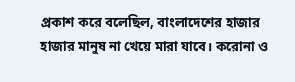প্রকাশ করে বলেছিল, বাংলাদেশের হাজার হাজার মানুষ না খেয়ে মারা যাবে। করোনা ও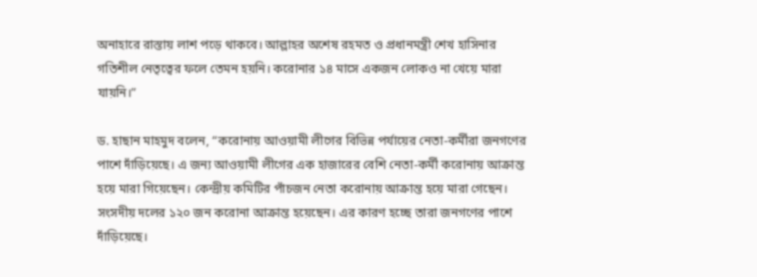অনাহারে রাস্তায় লাশ পড়ে থাকবে। আল্লাহর অশেষ রহমত ও প্রধানমন্ত্রী শেখ হাসিনার গতিশীল নেতৃত্বের ফলে তেমন হয়নি। করোনার ১৪ মাসে একজন লোকও না খেয়ে মারা যায়নি।”

ড. হাছান মাহমুদ বলেন, “করোনায় আওয়ামী লীগের বিভিন্ন পর্যায়ের নেতা-কর্মীরা জনগণের পাশে দাঁড়িয়েছে। এ জন্য আওয়ামী লীগের এক হাজারের বেশি নেতা-কর্মী করোনায় আক্রান্ত হয়ে মারা গিয়েছেন। কেন্দ্রীয় কমিটির পাঁচজন নেতা করোনায় আক্রান্ত হয়ে মারা গেছেন। সংসদীয় দলের ১২০ জন করোনা আক্রান্ত হয়েছেন। এর কারণ হচ্ছে তারা জনগণের পাশে দাঁড়িয়েছে।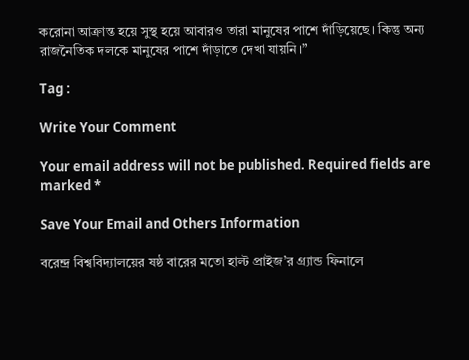করোনা আক্রান্ত হয়ে সুস্থ হয়ে আবারও তারা মানুষের পাশে দাঁড়িয়েছে। কিন্তু অন্য রাজনৈতিক দলকে মানুষের পাশে দাঁড়াতে দেখা যায়নি।”

Tag :

Write Your Comment

Your email address will not be published. Required fields are marked *

Save Your Email and Others Information

বরেন্দ্র বিশ্ববিদ্যালয়ের ষষ্ঠ বারের মতো হাল্ট প্রাইজ’র গ্র্যান্ড ফিনালে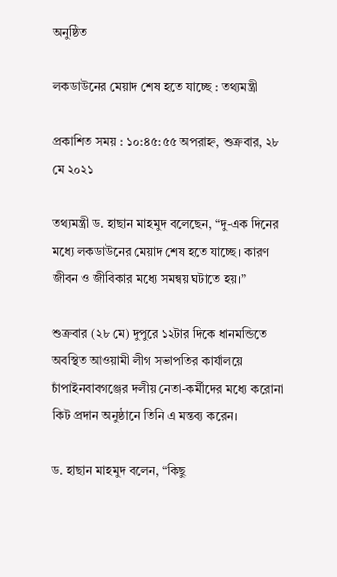অনুষ্ঠিত

লকডাউনের মেয়াদ শেষ হতে যাচ্ছে : তথ্যমন্ত্রী

প্রকাশিত সময় : ১০:৪৫:৫৫ অপরাহ্ন, শুক্রবার, ২৮ মে ২০২১

তথ্যমন্ত্রী ড. হাছান মাহমুদ বলেছেন, “দু-এক দিনের মধ্যে লকডাউনের মেয়াদ শেষ হতে যাচ্ছে। কারণ জীবন ও জীবিকার মধ্যে সমন্বয় ঘটাতে হয়।”

শুক্রবার (২৮ মে) দুপুরে ১২টার দিকে ধানমন্ডিতে অবস্থিত আওয়ামী লীগ সভাপতির কার্যালয়ে চাঁপাইনবাবগঞ্জের দলীয় নেতা-কর্মীদের মধ্যে করোনা কিট প্রদান অনুষ্ঠানে তিনি এ মন্তব্য করেন।

ড. হাছান মাহমুদ বলেন, “কিছু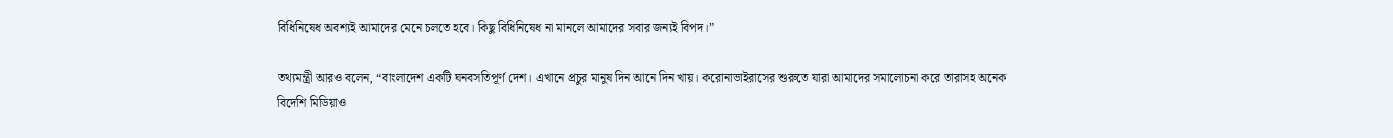বিধিনিষেধ অবশ্যই আমাদের মেনে চলতে হবে। কিছু বিধিনিষেধ না মানলে আমাদের সবার জন্যই বিপদ।”

তথ্যমন্ত্রী আরও বলেন, “বাংলাদেশ একটি ঘনবসতিপূর্ণ দেশ। এখানে প্রচুর মানুষ দিন আনে দিন খায়। করোনাভাইরাসের শুরুতে যারা আমাদের সমালোচনা করে তারাসহ অনেক বিদেশি মিডিয়াও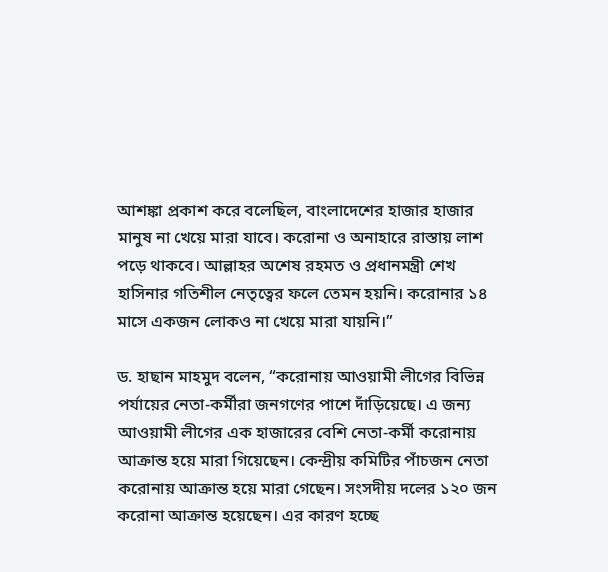আশঙ্কা প্রকাশ করে বলেছিল, বাংলাদেশের হাজার হাজার মানুষ না খেয়ে মারা যাবে। করোনা ও অনাহারে রাস্তায় লাশ পড়ে থাকবে। আল্লাহর অশেষ রহমত ও প্রধানমন্ত্রী শেখ হাসিনার গতিশীল নেতৃত্বের ফলে তেমন হয়নি। করোনার ১৪ মাসে একজন লোকও না খেয়ে মারা যায়নি।”

ড. হাছান মাহমুদ বলেন, “করোনায় আওয়ামী লীগের বিভিন্ন পর্যায়ের নেতা-কর্মীরা জনগণের পাশে দাঁড়িয়েছে। এ জন্য আওয়ামী লীগের এক হাজারের বেশি নেতা-কর্মী করোনায় আক্রান্ত হয়ে মারা গিয়েছেন। কেন্দ্রীয় কমিটির পাঁচজন নেতা করোনায় আক্রান্ত হয়ে মারা গেছেন। সংসদীয় দলের ১২০ জন করোনা আক্রান্ত হয়েছেন। এর কারণ হচ্ছে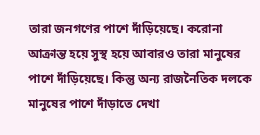তারা জনগণের পাশে দাঁড়িয়েছে। করোনা আক্রান্ত হয়ে সুস্থ হয়ে আবারও তারা মানুষের পাশে দাঁড়িয়েছে। কিন্তু অন্য রাজনৈতিক দলকে মানুষের পাশে দাঁড়াতে দেখা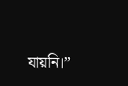যায়নি।”